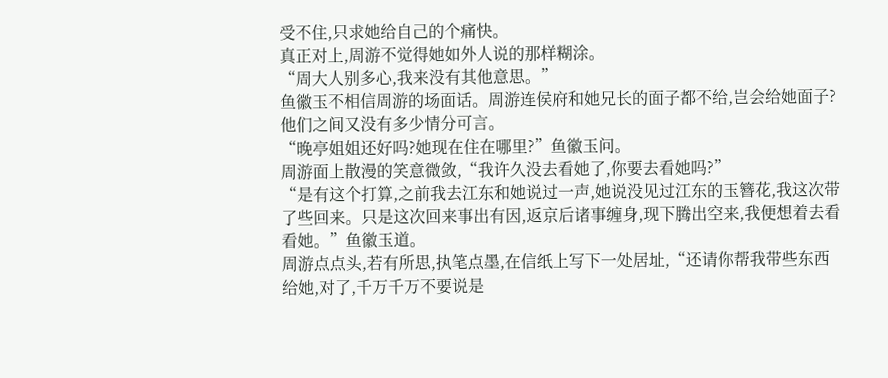受不住,只求她给自己的个痛快。
真正对上,周游不觉得她如外人说的那样糊涂。
“周大人别多心,我来没有其他意思。”
鱼徽玉不相信周游的场面话。周游连侯府和她兄长的面子都不给,岂会给她面子?他们之间又没有多少情分可言。
“晚亭姐姐还好吗?她现在住在哪里?”鱼徽玉问。
周游面上散漫的笑意微敛,“我许久没去看她了,你要去看她吗?”
“是有这个打算,之前我去江东和她说过一声,她说没见过江东的玉簪花,我这次带了些回来。只是这次回来事出有因,返京后诸事缠身,现下腾出空来,我便想着去看看她。”鱼徽玉道。
周游点点头,若有所思,执笔点墨,在信纸上写下一处居址,“还请你帮我带些东西给她,对了,千万千万不要说是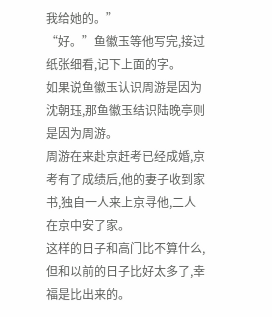我给她的。”
“好。”鱼徽玉等他写完,接过纸张细看,记下上面的字。
如果说鱼徽玉认识周游是因为沈朝珏,那鱼徽玉结识陆晚亭则是因为周游。
周游在来赴京赶考已经成婚,京考有了成绩后,他的妻子收到家书,独自一人来上京寻他,二人在京中安了家。
这样的日子和高门比不算什么,但和以前的日子比好太多了,幸福是比出来的。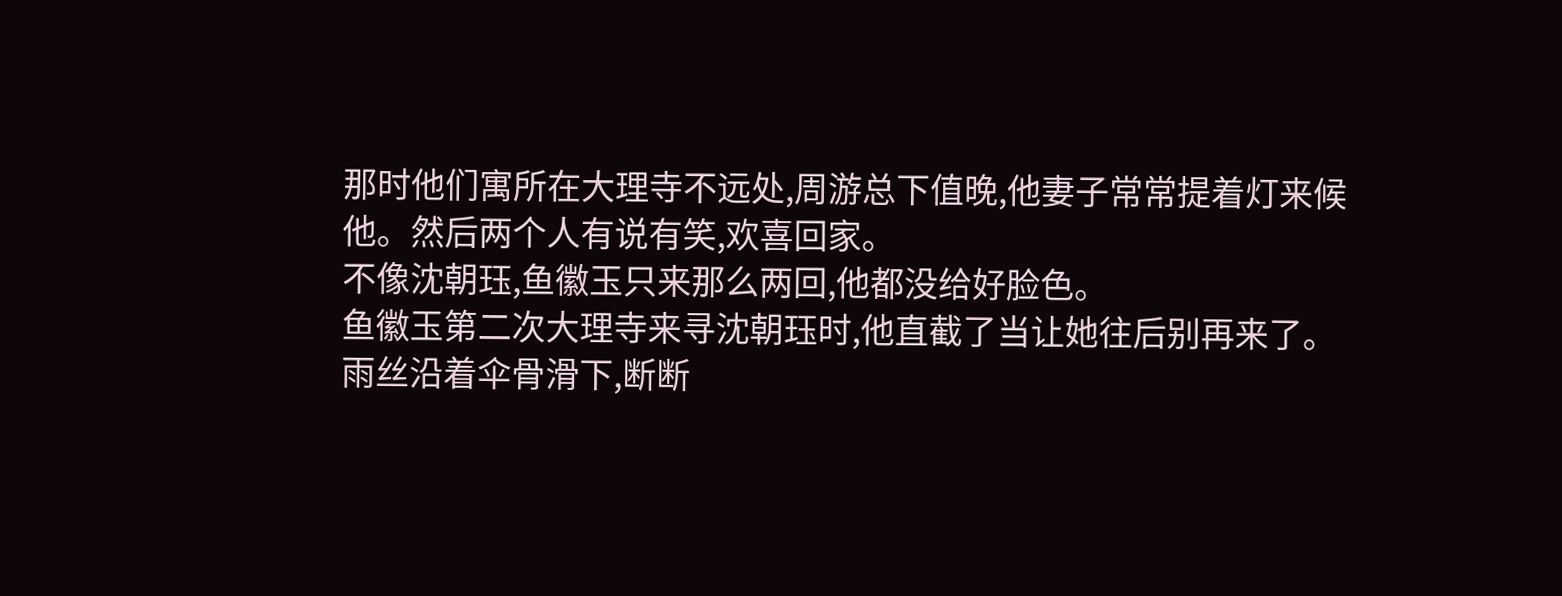那时他们寓所在大理寺不远处,周游总下值晚,他妻子常常提着灯来候他。然后两个人有说有笑,欢喜回家。
不像沈朝珏,鱼徽玉只来那么两回,他都没给好脸色。
鱼徽玉第二次大理寺来寻沈朝珏时,他直截了当让她往后别再来了。
雨丝沿着伞骨滑下,断断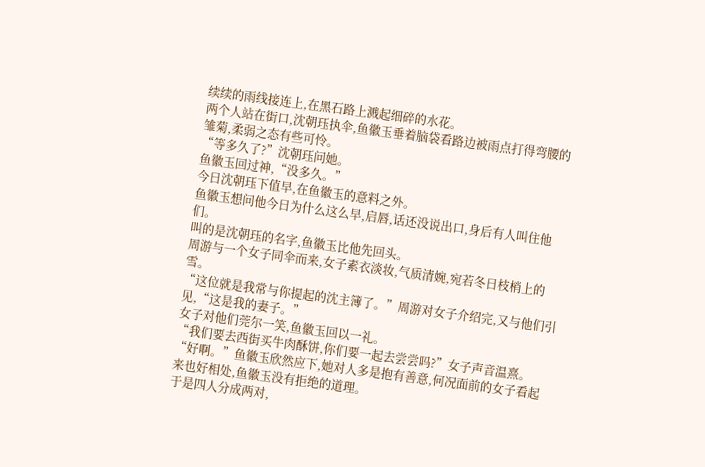续续的雨线接连上,在黑石路上溅起细碎的水花。
两个人站在街口,沈朝珏执伞,鱼徽玉垂着脑袋看路边被雨点打得弯腰的雏菊,柔弱之态有些可怜。
“等多久了?”沈朝珏问她。
鱼徽玉回过神,“没多久。”
今日沈朝珏下值早,在鱼徽玉的意料之外。
鱼徽玉想问他今日为什么这么早,启唇,话还没说出口,身后有人叫住他们。
叫的是沈朝珏的名字,鱼徽玉比他先回头。
周游与一个女子同伞而来,女子素衣淡妆,气质清婉,宛若冬日枝梢上的雪。
“这位就是我常与你提起的沈主簿了。”周游对女子介绍完,又与他们引见,“这是我的妻子。”
女子对他们莞尔一笑,鱼徽玉回以一礼。
“我们要去西街买牛肉酥饼,你们要一起去尝尝吗?”女子声音温熹。
“好啊。”鱼徽玉欣然应下,她对人多是抱有善意,何况面前的女子看起来也好相处,鱼徽玉没有拒绝的道理。
于是四人分成两对,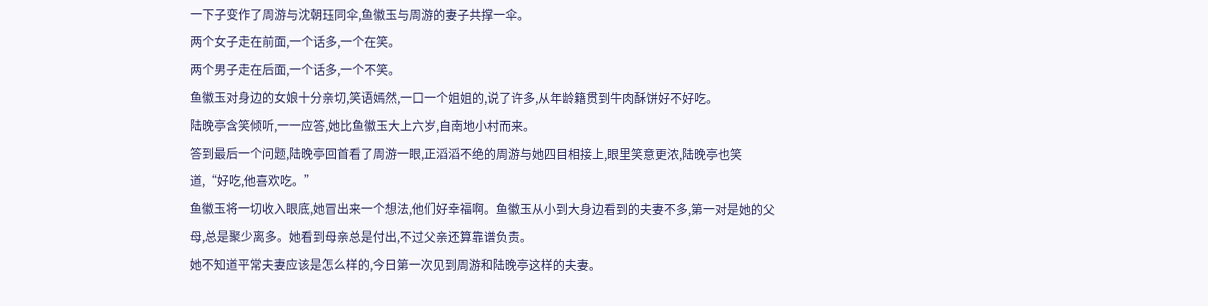一下子变作了周游与沈朝珏同伞,鱼徽玉与周游的妻子共撑一伞。
两个女子走在前面,一个话多,一个在笑。
两个男子走在后面,一个话多,一个不笑。
鱼徽玉对身边的女娘十分亲切,笑语嫣然,一口一个姐姐的,说了许多,从年龄籍贯到牛肉酥饼好不好吃。
陆晚亭含笑倾听,一一应答,她比鱼徽玉大上六岁,自南地小村而来。
答到最后一个问题,陆晚亭回首看了周游一眼,正滔滔不绝的周游与她四目相接上,眼里笑意更浓,陆晚亭也笑道,“好吃,他喜欢吃。”
鱼徽玉将一切收入眼底,她冒出来一个想法,他们好幸福啊。鱼徽玉从小到大身边看到的夫妻不多,第一对是她的父母,总是聚少离多。她看到母亲总是付出,不过父亲还算靠谱负责。
她不知道平常夫妻应该是怎么样的,今日第一次见到周游和陆晚亭这样的夫妻。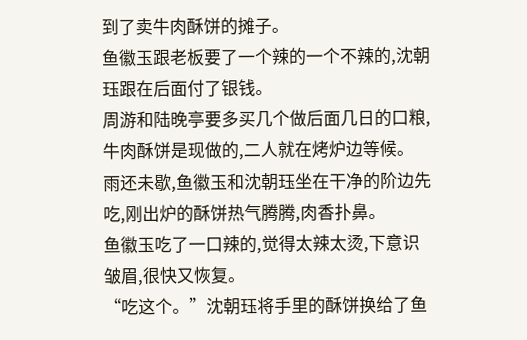到了卖牛肉酥饼的摊子。
鱼徽玉跟老板要了一个辣的一个不辣的,沈朝珏跟在后面付了银钱。
周游和陆晚亭要多买几个做后面几日的口粮,牛肉酥饼是现做的,二人就在烤炉边等候。
雨还未歇,鱼徽玉和沈朝珏坐在干净的阶边先吃,刚出炉的酥饼热气腾腾,肉香扑鼻。
鱼徽玉吃了一口辣的,觉得太辣太烫,下意识皱眉,很快又恢复。
“吃这个。”沈朝珏将手里的酥饼换给了鱼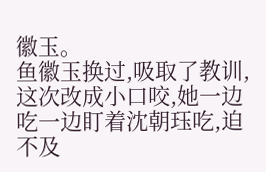徽玉。
鱼徽玉换过,吸取了教训,这次改成小口咬,她一边吃一边盯着沈朝珏吃,迫不及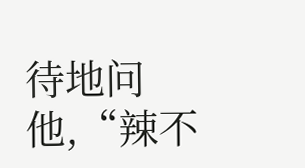待地问他,“辣不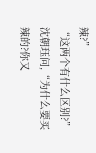辣?”
“这两个有什么区别?”沈朝珏问,“为什么要买辣的?你又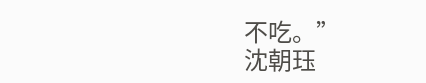不吃。”
沈朝珏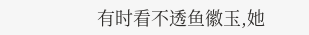有时看不透鱼徽玉,她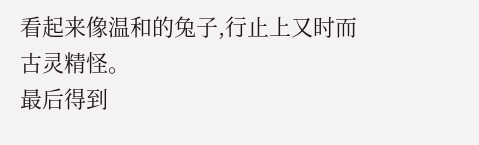看起来像温和的兔子,行止上又时而古灵精怪。
最后得到